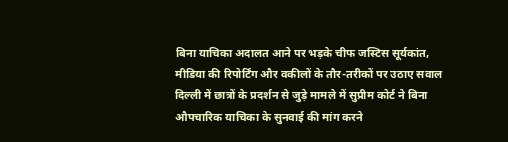बिना याचिका अदालत आने पर भड़के चीफ जस्टिस सूर्यकांत, मीडिया की रिपोर्टिंग और वकीलों के तौर-तरीकों पर उठाए सवाल दिल्ली में छात्रों के प्रदर्शन से जुड़े मामले में सुप्रीम कोर्ट ने बिना औपचारिक याचिका के सुनवाई की मांग करने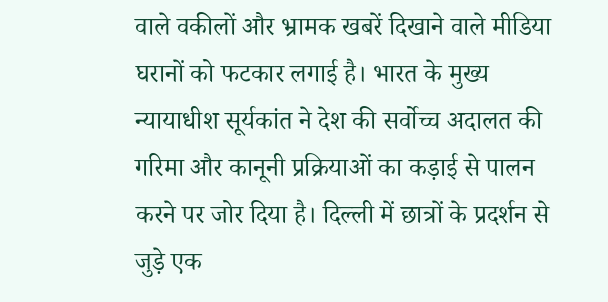वाले वकीलों और भ्रामक खबरें दिखाने वाले मीडिया घरानों को फटकार लगाई है। भारत के मुख्य न्यायाधीश सूर्यकांत ने देश की सर्वोच्च अदालत की गरिमा और कानूनी प्रक्रियाओं का कड़ाई से पालन करने पर जोर दिया है। दिल्ली में छात्रों के प्रदर्शन से जुड़े एक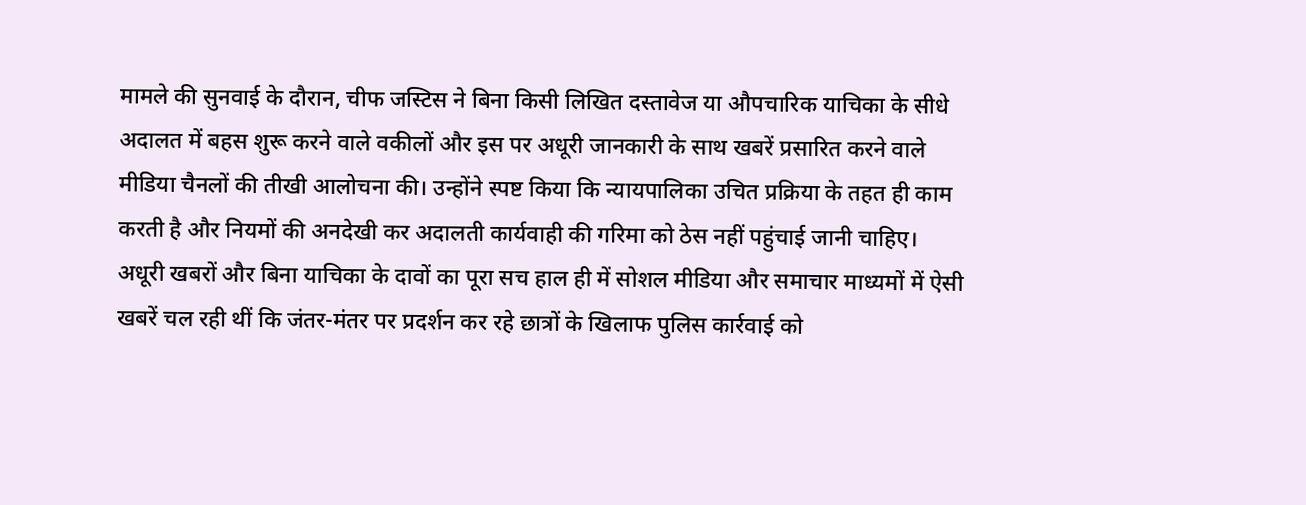मामले की सुनवाई के दौरान, चीफ जस्टिस ने बिना किसी लिखित दस्तावेज या औपचारिक याचिका के सीधे अदालत में बहस शुरू करने वाले वकीलों और इस पर अधूरी जानकारी के साथ खबरें प्रसारित करने वाले मीडिया चैनलों की तीखी आलोचना की। उन्होंने स्पष्ट किया कि न्यायपालिका उचित प्रक्रिया के तहत ही काम करती है और नियमों की अनदेखी कर अदालती कार्यवाही की गरिमा को ठेस नहीं पहुंचाई जानी चाहिए। अधूरी खबरों और बिना याचिका के दावों का पूरा सच हाल ही में सोशल मीडिया और समाचार माध्यमों में ऐसी खबरें चल रही थीं कि जंतर-मंतर पर प्रदर्शन कर रहे छात्रों के खिलाफ पुलिस कार्रवाई को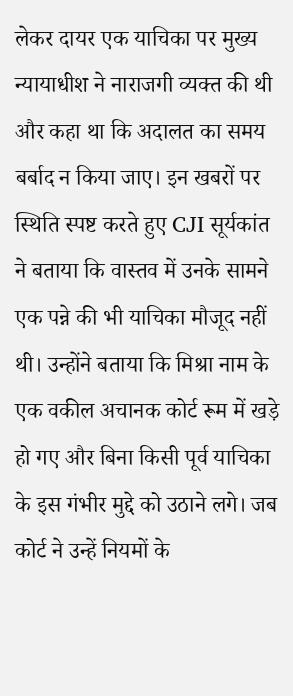लेकर दायर एक याचिका पर मुख्य न्यायाधीश ने नाराजगी व्यक्त की थी और कहा था कि अदालत का समय बर्बाद न किया जाए। इन खबरों पर स्थिति स्पष्ट करते हुए CJI सूर्यकांत ने बताया कि वास्तव में उनके सामने एक पन्ने की भी याचिका मौजूद नहीं थी। उन्होंने बताया कि मिश्रा नाम के एक वकील अचानक कोर्ट रूम में खड़े हो गए और बिना किसी पूर्व याचिका के इस गंभीर मुद्दे को उठाने लगे। जब कोर्ट ने उन्हें नियमों के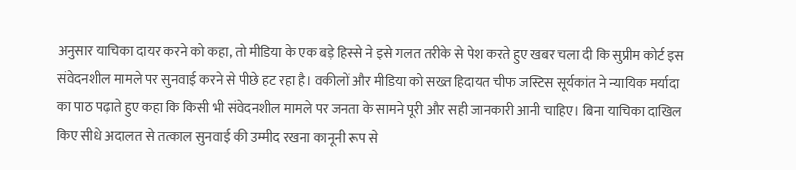अनुसार याचिका दायर करने को कहा, तो मीडिया के एक बड़े हिस्से ने इसे गलत तरीके से पेश करते हुए खबर चला दी कि सुप्रीम कोर्ट इस संवेदनशील मामले पर सुनवाई करने से पीछे हट रहा है। वकीलों और मीडिया को सख्त हिदायत चीफ जस्टिस सूर्यकांत ने न्यायिक मर्यादा का पाठ पढ़ाते हुए कहा कि किसी भी संवेदनशील मामले पर जनता के सामने पूरी और सही जानकारी आनी चाहिए। बिना याचिका दाखिल किए सीधे अदालत से तत्काल सुनवाई की उम्मीद रखना कानूनी रूप से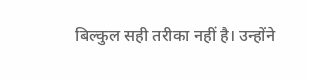बिल्कुल सही तरीका नहीं है। उन्होंने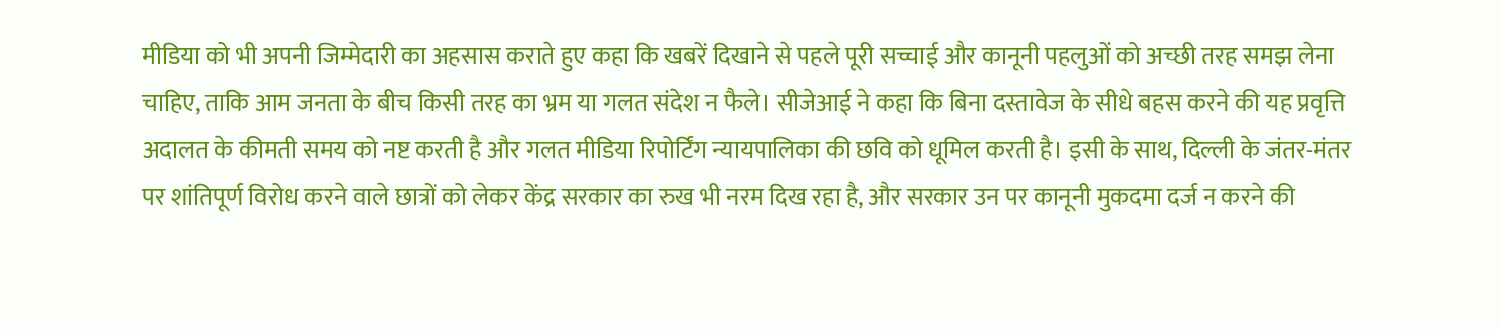मीडिया को भी अपनी जिम्मेदारी का अहसास कराते हुए कहा कि खबरें दिखाने से पहले पूरी सच्चाई और कानूनी पहलुओं को अच्छी तरह समझ लेना चाहिए, ताकि आम जनता के बीच किसी तरह का भ्रम या गलत संदेश न फैले। सीजेआई ने कहा कि बिना दस्तावेज के सीधे बहस करने की यह प्रवृत्ति अदालत के कीमती समय को नष्ट करती है और गलत मीडिया रिपोर्टिंग न्यायपालिका की छवि को धूमिल करती है। इसी के साथ, दिल्ली के जंतर-मंतर पर शांतिपूर्ण विरोध करने वाले छात्रों को लेकर केंद्र सरकार का रुख भी नरम दिख रहा है, और सरकार उन पर कानूनी मुकदमा दर्ज न करने की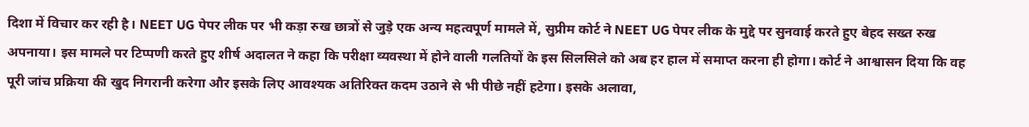दिशा में विचार कर रही है। NEET UG पेपर लीक पर भी कड़ा रुख छात्रों से जुड़े एक अन्य महत्वपूर्ण मामले में, सुप्रीम कोर्ट ने NEET UG पेपर लीक के मुद्दे पर सुनवाई करते हुए बेहद सख्त रुख अपनाया। इस मामले पर टिप्पणी करते हुए शीर्ष अदालत ने कहा कि परीक्षा व्यवस्था में होने वाली गलतियों के इस सिलसिले को अब हर हाल में समाप्त करना ही होगा। कोर्ट ने आश्वासन दिया कि वह पूरी जांच प्रक्रिया की खुद निगरानी करेगा और इसके लिए आवश्यक अतिरिक्त कदम उठाने से भी पीछे नहीं हटेगा। इसके अलावा,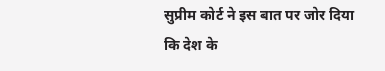सुप्रीम कोर्ट ने इस बात पर जोर दिया कि देश के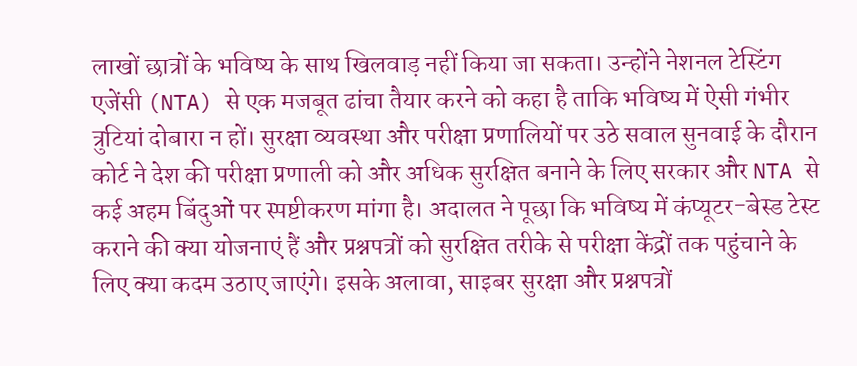लाखों छात्रों के भविष्य के साथ खिलवाड़ नहीं किया जा सकता। उन्होंने नेशनल टेस्टिंग एजेंसी (NTA) से एक मजबूत ढांचा तैयार करने को कहा है ताकि भविष्य में ऐसी गंभीर त्रुटियां दोबारा न हों। सुरक्षा व्यवस्था और परीक्षा प्रणालियों पर उठे सवाल सुनवाई के दौरान कोर्ट ने देश की परीक्षा प्रणाली को और अधिक सुरक्षित बनाने के लिए सरकार और NTA से कई अहम बिंदुओं पर स्पष्टीकरण मांगा है। अदालत ने पूछा कि भविष्य में कंप्यूटर-बेस्ड टेस्ट कराने की क्या योजनाएं हैं और प्रश्नपत्रों को सुरक्षित तरीके से परीक्षा केंद्रों तक पहुंचाने के लिए क्या कदम उठाए जाएंगे। इसके अलावा, साइबर सुरक्षा और प्रश्नपत्रों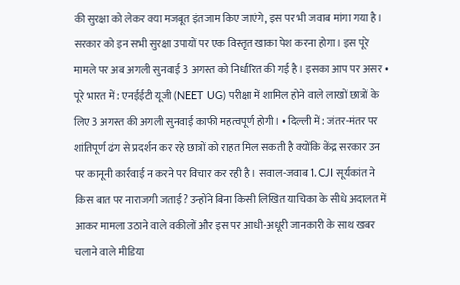की सुरक्षा को लेकर क्या मजबूत इंतजाम किए जाएंगे, इस पर भी जवाब मांगा गया है। सरकार को इन सभी सुरक्षा उपायों पर एक विस्तृत खाका पेश करना होगा। इस पूरे मामले पर अब अगली सुनवाई 3 अगस्त को निर्धारित की गई है। इसका आप पर असर • पूरे भारत में: एनईईटी यूजी (NEET UG) परीक्षा में शामिल होने वाले लाखों छात्रों के लिए 3 अगस्त की अगली सुनवाई काफी महत्वपूर्ण होगी। • दिल्ली में: जंतर-मंतर पर शांतिपूर्ण ढंग से प्रदर्शन कर रहे छात्रों को राहत मिल सकती है क्योंकि केंद्र सरकार उन पर कानूनी कार्रवाई न करने पर विचार कर रही है। सवाल-जवाब 1. CJI सूर्यकांत ने किस बात पर नाराजगी जताई? उन्होंने बिना किसी लिखित याचिका के सीधे अदालत में आकर मामला उठाने वाले वकीलों और इस पर आधी-अधूरी जानकारी के साथ खबर चलाने वाले मीडिया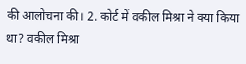की आलोचना की। 2. कोर्ट में वकील मिश्रा ने क्या किया था? वकील मिश्रा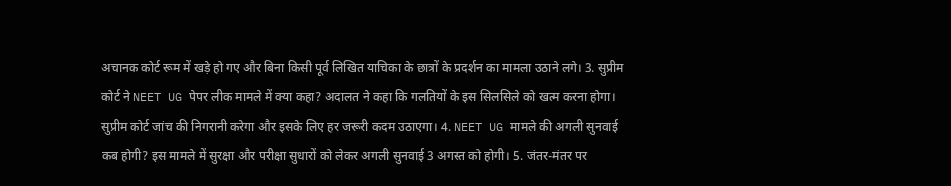अचानक कोर्ट रूम में खड़े हो गए और बिना किसी पूर्व लिखित याचिका के छात्रों के प्रदर्शन का मामला उठाने लगे। 3. सुप्रीम कोर्ट ने NEET UG पेपर लीक मामले में क्या कहा? अदालत ने कहा कि गलतियों के इस सिलसिले को खत्म करना होगा। सुप्रीम कोर्ट जांच की निगरानी करेगा और इसके लिए हर जरूरी कदम उठाएगा। 4. NEET UG मामले की अगली सुनवाई कब होगी? इस मामले में सुरक्षा और परीक्षा सुधारों को लेकर अगली सुनवाई 3 अगस्त को होगी। 5. जंतर-मंतर पर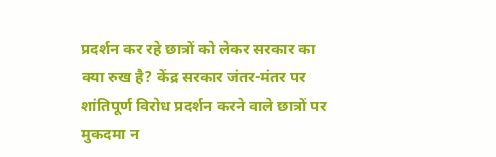प्रदर्शन कर रहे छात्रों को लेकर सरकार का क्या रुख है? केंद्र सरकार जंतर-मंतर पर शांतिपूर्ण विरोध प्रदर्शन करने वाले छात्रों पर मुकदमा न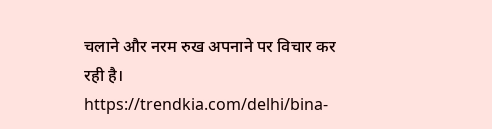चलाने और नरम रुख अपनाने पर विचार कर रही है। https://trendkia.com/delhi/bina-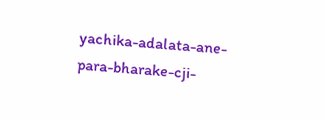yachika-adalata-ane-para-bharake-cji-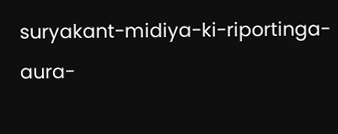suryakant-midiya-ki-riportinga-aura-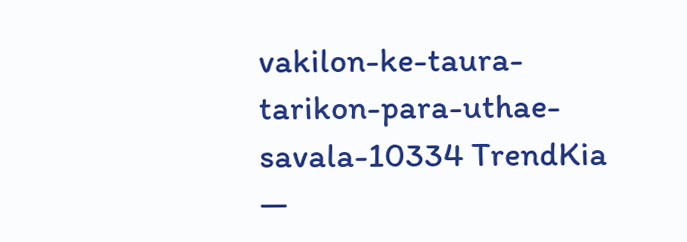vakilon-ke-taura-tarikon-para-uthae-savala-10334 TrendKia —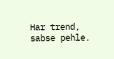Har trend, sabse pehle.